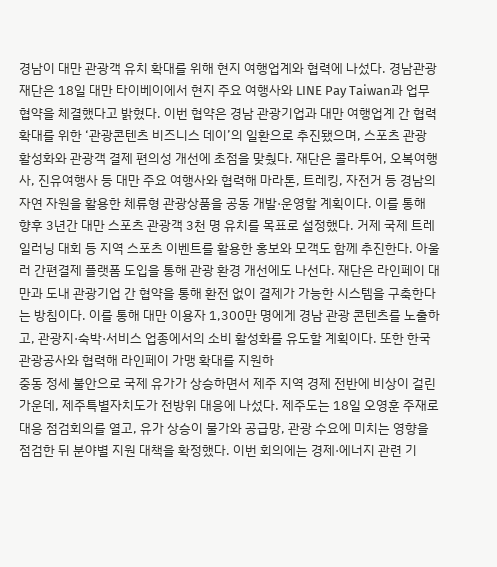경남이 대만 관광객 유치 확대를 위해 현지 여행업계와 협력에 나섰다. 경남관광재단은 18일 대만 타이베이에서 현지 주요 여행사와 LINE Pay Taiwan과 업무협약을 체결했다고 밝혔다. 이번 협약은 경남 관광기업과 대만 여행업계 간 협력 확대를 위한 ‘관광콘텐츠 비즈니스 데이’의 일환으로 추진됐으며, 스포츠 관광 활성화와 관광객 결제 편의성 개선에 초점을 맞췄다. 재단은 콜라투어, 오복여행사, 진유여행사 등 대만 주요 여행사와 협력해 마라톤, 트레킹, 자전거 등 경남의 자연 자원을 활용한 체류형 관광상품을 공동 개발·운영할 계획이다. 이를 통해 향후 3년간 대만 스포츠 관광객 3천 명 유치를 목표로 설정했다. 거제 국제 트레일러닝 대회 등 지역 스포츠 이벤트를 활용한 홍보와 모객도 함께 추진한다. 아울러 간편결제 플랫폼 도입을 통해 관광 환경 개선에도 나선다. 재단은 라인페이 대만과 도내 관광기업 간 협약을 통해 환전 없이 결제가 가능한 시스템을 구축한다는 방침이다. 이를 통해 대만 이용자 1,300만 명에게 경남 관광 콘텐츠를 노출하고, 관광지·숙박·서비스 업종에서의 소비 활성화를 유도할 계획이다. 또한 한국관광공사와 협력해 라인페이 가맹 확대를 지원하
중동 정세 불안으로 국제 유가가 상승하면서 제주 지역 경제 전반에 비상이 걸린 가운데, 제주특별자치도가 전방위 대응에 나섰다. 제주도는 18일 오영훈 주재로 대응 점검회의를 열고, 유가 상승이 물가와 공급망, 관광 수요에 미치는 영향을 점검한 뒤 분야별 지원 대책을 확정했다. 이번 회의에는 경제·에너지 관련 기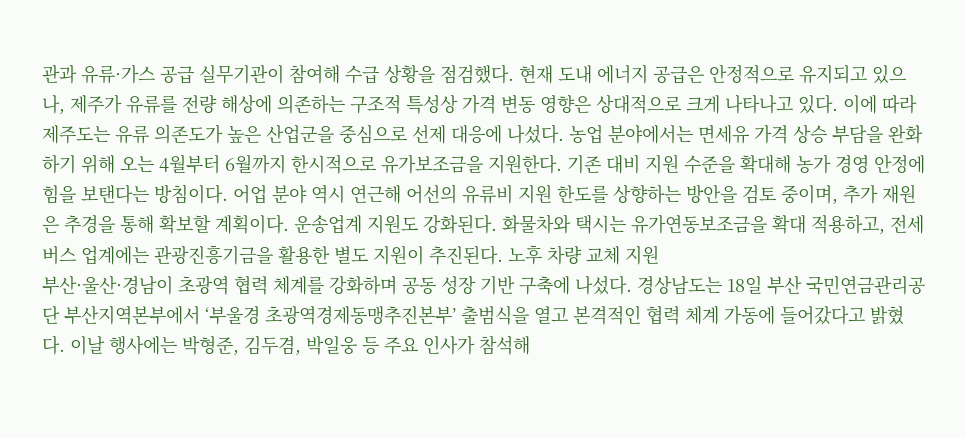관과 유류·가스 공급 실무기관이 참여해 수급 상황을 점검했다. 현재 도내 에너지 공급은 안정적으로 유지되고 있으나, 제주가 유류를 전량 해상에 의존하는 구조적 특성상 가격 변동 영향은 상대적으로 크게 나타나고 있다. 이에 따라 제주도는 유류 의존도가 높은 산업군을 중심으로 선제 대응에 나섰다. 농업 분야에서는 면세유 가격 상승 부담을 완화하기 위해 오는 4월부터 6월까지 한시적으로 유가보조금을 지원한다. 기존 대비 지원 수준을 확대해 농가 경영 안정에 힘을 보탠다는 방침이다. 어업 분야 역시 연근해 어선의 유류비 지원 한도를 상향하는 방안을 검토 중이며, 추가 재원은 추경을 통해 확보할 계획이다. 운송업계 지원도 강화된다. 화물차와 택시는 유가연동보조금을 확대 적용하고, 전세버스 업계에는 관광진흥기금을 활용한 별도 지원이 추진된다. 노후 차량 교체 지원
부산·울산·경남이 초광역 협력 체계를 강화하며 공동 성장 기반 구축에 나섰다. 경상남도는 18일 부산 국민연금관리공단 부산지역본부에서 ‘부울경 초광역경제동맹추진본부’ 출범식을 열고 본격적인 협력 체계 가동에 들어갔다고 밝혔다. 이날 행사에는 박형준, 김두겸, 박일웅 등 주요 인사가 참석해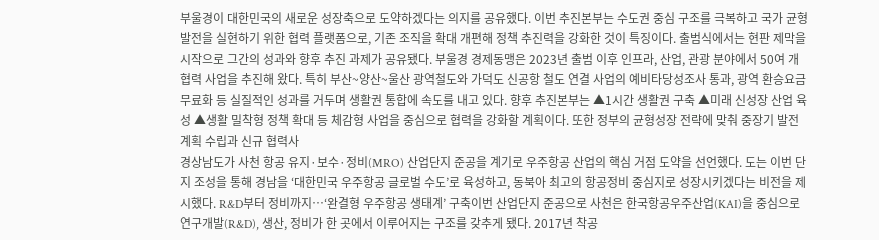부울경이 대한민국의 새로운 성장축으로 도약하겠다는 의지를 공유했다. 이번 추진본부는 수도권 중심 구조를 극복하고 국가 균형발전을 실현하기 위한 협력 플랫폼으로, 기존 조직을 확대 개편해 정책 추진력을 강화한 것이 특징이다. 출범식에서는 현판 제막을 시작으로 그간의 성과와 향후 추진 과제가 공유됐다. 부울경 경제동맹은 2023년 출범 이후 인프라, 산업, 관광 분야에서 50여 개 협력 사업을 추진해 왔다. 특히 부산~양산~울산 광역철도와 가덕도 신공항 철도 연결 사업의 예비타당성조사 통과, 광역 환승요금 무료화 등 실질적인 성과를 거두며 생활권 통합에 속도를 내고 있다. 향후 추진본부는 ▲1시간 생활권 구축 ▲미래 신성장 산업 육성 ▲생활 밀착형 정책 확대 등 체감형 사업을 중심으로 협력을 강화할 계획이다. 또한 정부의 균형성장 전략에 맞춰 중장기 발전계획 수립과 신규 협력사
경상남도가 사천 항공 유지·보수·정비(MRO) 산업단지 준공을 계기로 우주항공 산업의 핵심 거점 도약을 선언했다. 도는 이번 단지 조성을 통해 경남을 ‘대한민국 우주항공 글로벌 수도’로 육성하고, 동북아 최고의 항공정비 중심지로 성장시키겠다는 비전을 제시했다. R&D부터 정비까지…‘완결형 우주항공 생태계’ 구축이번 산업단지 준공으로 사천은 한국항공우주산업(KAI)을 중심으로 연구개발(R&D), 생산, 정비가 한 곳에서 이루어지는 구조를 갖추게 됐다. 2017년 착공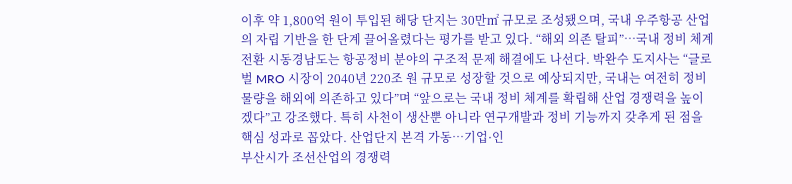이후 약 1,800억 원이 투입된 해당 단지는 30만㎡ 규모로 조성됐으며, 국내 우주항공 산업의 자립 기반을 한 단계 끌어올렸다는 평가를 받고 있다. “해외 의존 탈피”…국내 정비 체계 전환 시동경남도는 항공정비 분야의 구조적 문제 해결에도 나선다. 박완수 도지사는 “글로벌 MRO 시장이 2040년 220조 원 규모로 성장할 것으로 예상되지만, 국내는 여전히 정비 물량을 해외에 의존하고 있다”며 “앞으로는 국내 정비 체계를 확립해 산업 경쟁력을 높이겠다”고 강조했다. 특히 사천이 생산뿐 아니라 연구개발과 정비 기능까지 갖추게 된 점을 핵심 성과로 꼽았다. 산업단지 본격 가동…기업·인
부산시가 조선산업의 경쟁력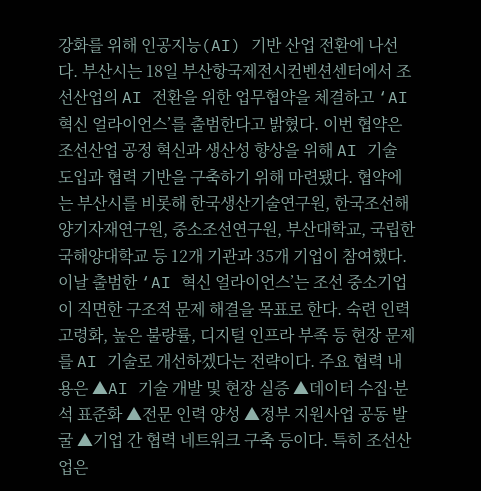강화를 위해 인공지능(AI) 기반 산업 전환에 나선다. 부산시는 18일 부산항국제전시컨벤션센터에서 조선산업의 AI 전환을 위한 업무협약을 체결하고 ‘AI 혁신 얼라이언스’를 출범한다고 밝혔다. 이번 협약은 조선산업 공정 혁신과 생산성 향상을 위해 AI 기술 도입과 협력 기반을 구축하기 위해 마련됐다. 협약에는 부산시를 비롯해 한국생산기술연구원, 한국조선해양기자재연구원, 중소조선연구원, 부산대학교, 국립한국해양대학교 등 12개 기관과 35개 기업이 참여했다. 이날 출범한 ‘AI 혁신 얼라이언스’는 조선 중소기업이 직면한 구조적 문제 해결을 목표로 한다. 숙련 인력 고령화, 높은 불량률, 디지털 인프라 부족 등 현장 문제를 AI 기술로 개선하겠다는 전략이다. 주요 협력 내용은 ▲AI 기술 개발 및 현장 실증 ▲데이터 수집·분석 표준화 ▲전문 인력 양성 ▲정부 지원사업 공동 발굴 ▲기업 간 협력 네트워크 구축 등이다. 특히 조선산업은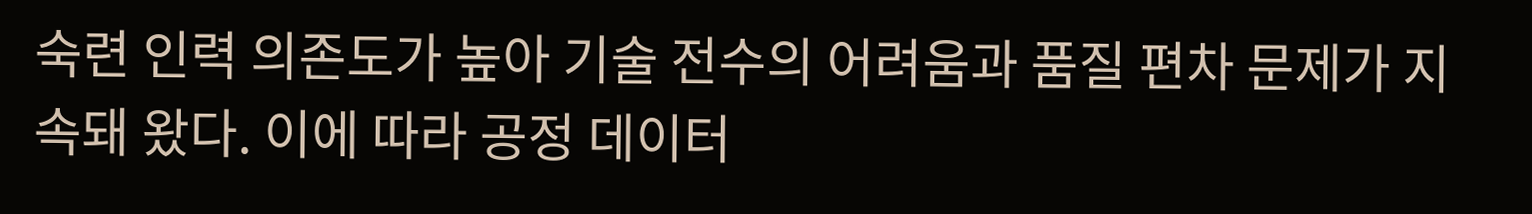숙련 인력 의존도가 높아 기술 전수의 어려움과 품질 편차 문제가 지속돼 왔다. 이에 따라 공정 데이터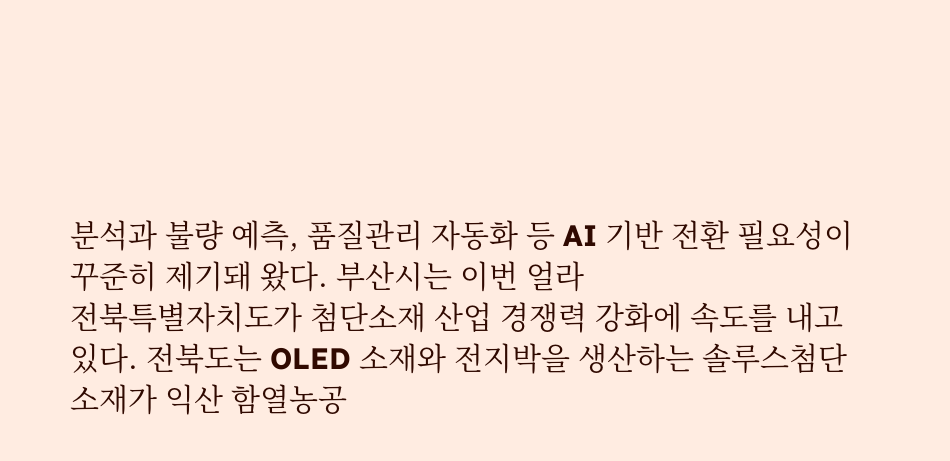분석과 불량 예측, 품질관리 자동화 등 AI 기반 전환 필요성이 꾸준히 제기돼 왔다. 부산시는 이번 얼라
전북특별자치도가 첨단소재 산업 경쟁력 강화에 속도를 내고 있다. 전북도는 OLED 소재와 전지박을 생산하는 솔루스첨단소재가 익산 함열농공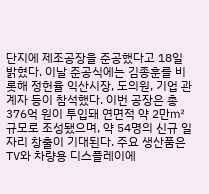단지에 제조공장을 준공했다고 18일 밝혔다. 이날 준공식에는 김종훈를 비롯해 정헌율 익산시장, 도의원, 기업 관계자 등이 참석했다. 이번 공장은 총 376억 원이 투입돼 연면적 약 2만㎡ 규모로 조성됐으며, 약 54명의 신규 일자리 창출이 기대된다. 주요 생산품은 TV와 차량용 디스플레이에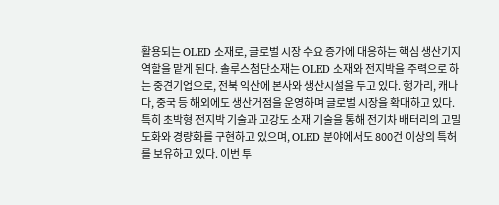활용되는 OLED 소재로, 글로벌 시장 수요 증가에 대응하는 핵심 생산기지 역할을 맡게 된다. 솔루스첨단소재는 OLED 소재와 전지박을 주력으로 하는 중견기업으로, 전북 익산에 본사와 생산시설을 두고 있다. 헝가리, 캐나다, 중국 등 해외에도 생산거점을 운영하며 글로벌 시장을 확대하고 있다. 특히 초박형 전지박 기술과 고강도 소재 기술을 통해 전기차 배터리의 고밀도화와 경량화를 구현하고 있으며, OLED 분야에서도 800건 이상의 특허를 보유하고 있다. 이번 투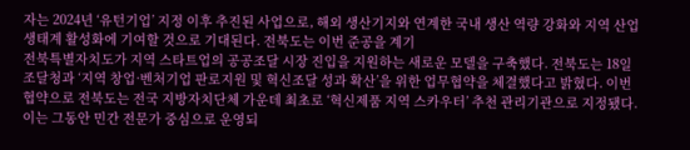자는 2024년 ‘유턴기업’ 지정 이후 추진된 사업으로, 해외 생산기지와 연계한 국내 생산 역량 강화와 지역 산업 생태계 활성화에 기여할 것으로 기대된다. 전북도는 이번 준공을 계기
전북특별자치도가 지역 스타트업의 공공조달 시장 진입을 지원하는 새로운 모델을 구축했다. 전북도는 18일 조달청과 ‘지역 창업·벤처기업 판로지원 및 혁신조달 성과 확산’을 위한 업무협약을 체결했다고 밝혔다. 이번 협약으로 전북도는 전국 지방자치단체 가운데 최초로 ‘혁신제품 지역 스카우터’ 추천 관리기관으로 지정됐다. 이는 그동안 민간 전문가 중심으로 운영되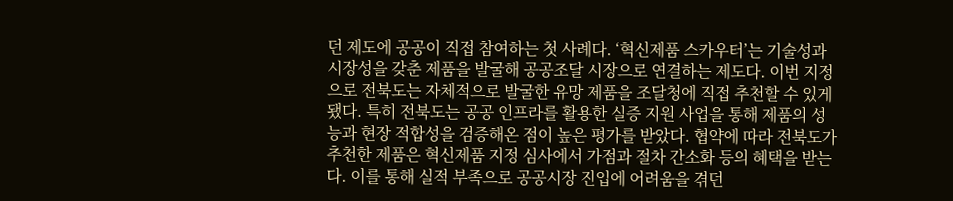던 제도에 공공이 직접 참여하는 첫 사례다. ‘혁신제품 스카우터’는 기술성과 시장성을 갖춘 제품을 발굴해 공공조달 시장으로 연결하는 제도다. 이번 지정으로 전북도는 자체적으로 발굴한 유망 제품을 조달청에 직접 추천할 수 있게 됐다. 특히 전북도는 공공 인프라를 활용한 실증 지원 사업을 통해 제품의 성능과 현장 적합성을 검증해온 점이 높은 평가를 받았다. 협약에 따라 전북도가 추천한 제품은 혁신제품 지정 심사에서 가점과 절차 간소화 등의 혜택을 받는다. 이를 통해 실적 부족으로 공공시장 진입에 어려움을 겪던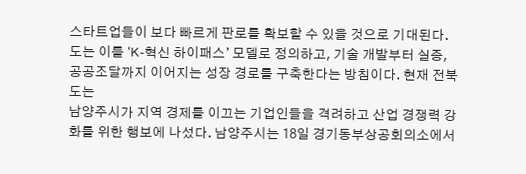스타트업들이 보다 빠르게 판로를 확보할 수 있을 것으로 기대된다. 도는 이를 ‘K-혁신 하이패스’ 모델로 정의하고, 기술 개발부터 실증, 공공조달까지 이어지는 성장 경로를 구축한다는 방침이다. 현재 전북도는
남양주시가 지역 경제를 이끄는 기업인들을 격려하고 산업 경쟁력 강화를 위한 행보에 나섰다. 남양주시는 18일 경기동부상공회의소에서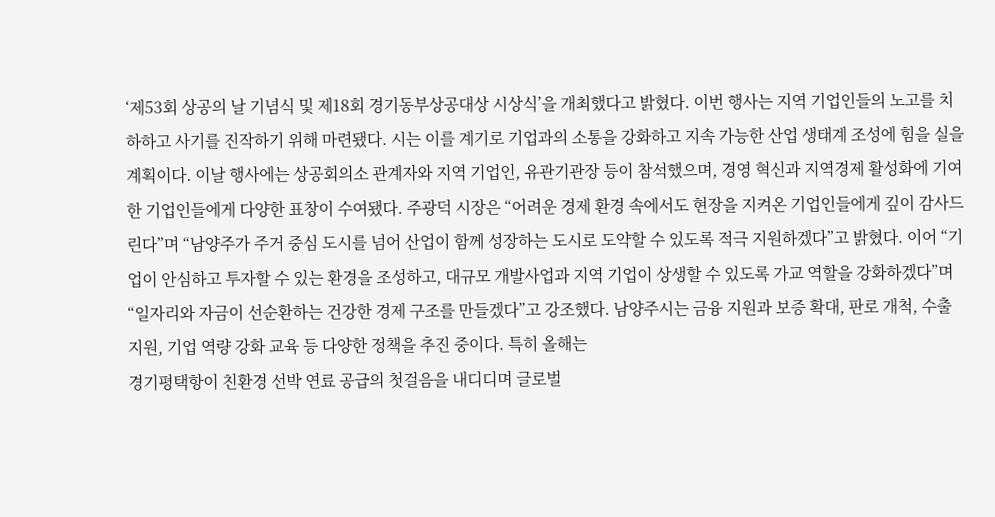‘제53회 상공의 날 기념식 및 제18회 경기동부상공대상 시상식’을 개최했다고 밝혔다. 이번 행사는 지역 기업인들의 노고를 치하하고 사기를 진작하기 위해 마련됐다. 시는 이를 계기로 기업과의 소통을 강화하고 지속 가능한 산업 생태계 조성에 힘을 실을 계획이다. 이날 행사에는 상공회의소 관계자와 지역 기업인, 유관기관장 등이 참석했으며, 경영 혁신과 지역경제 활성화에 기여한 기업인들에게 다양한 표창이 수여됐다. 주광덕 시장은 “어려운 경제 환경 속에서도 현장을 지켜온 기업인들에게 깊이 감사드린다”며 “남양주가 주거 중심 도시를 넘어 산업이 함께 성장하는 도시로 도약할 수 있도록 적극 지원하겠다”고 밝혔다. 이어 “기업이 안심하고 투자할 수 있는 환경을 조성하고, 대규모 개발사업과 지역 기업이 상생할 수 있도록 가교 역할을 강화하겠다”며 “일자리와 자금이 선순환하는 건강한 경제 구조를 만들겠다”고 강조했다. 남양주시는 금융 지원과 보증 확대, 판로 개척, 수출 지원, 기업 역량 강화 교육 등 다양한 정책을 추진 중이다. 특히 올해는
경기평택항이 친환경 선박 연료 공급의 첫걸음을 내디디며 글로벌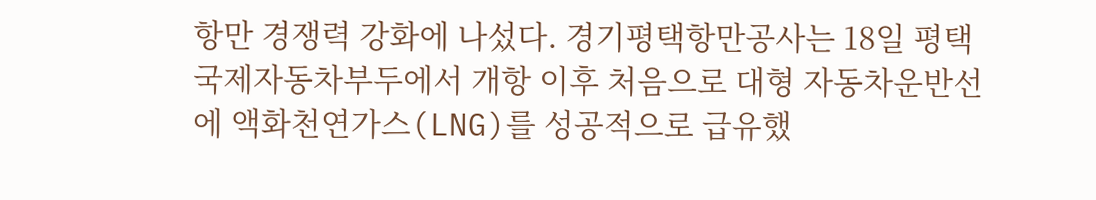항만 경쟁력 강화에 나섰다. 경기평택항만공사는 18일 평택국제자동차부두에서 개항 이후 처음으로 대형 자동차운반선에 액화천연가스(LNG)를 성공적으로 급유했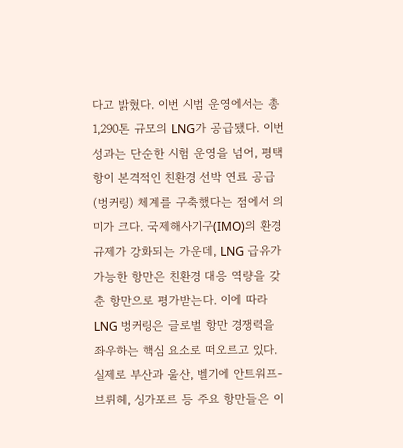다고 밝혔다. 이번 시범 운영에서는 총 1,290톤 규모의 LNG가 공급됐다. 이번 성과는 단순한 시험 운영을 넘어, 평택항이 본격적인 친환경 선박 연료 공급(벙커링) 체계를 구축했다는 점에서 의미가 크다. 국제해사기구(IMO)의 환경 규제가 강화되는 가운데, LNG 급유가 가능한 항만은 친환경 대응 역량을 갖춘 항만으로 평가받는다. 이에 따라 LNG 벙커링은 글로벌 항만 경쟁력을 좌우하는 핵심 요소로 떠오르고 있다. 실제로 부산과 울산, 벨기에 안트워프-브뤼헤, 싱가포르 등 주요 항만들은 이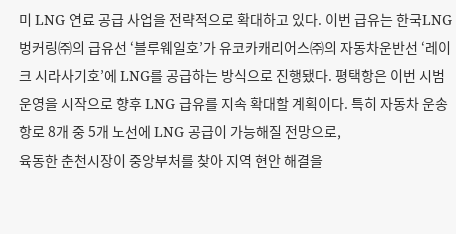미 LNG 연료 공급 사업을 전략적으로 확대하고 있다. 이번 급유는 한국LNG벙커링㈜의 급유선 ‘블루웨일호’가 유코카캐리어스㈜의 자동차운반선 ‘레이크 시라사기호’에 LNG를 공급하는 방식으로 진행됐다. 평택항은 이번 시범 운영을 시작으로 향후 LNG 급유를 지속 확대할 계획이다. 특히 자동차 운송 항로 8개 중 5개 노선에 LNG 공급이 가능해질 전망으로,
육동한 춘천시장이 중앙부처를 찾아 지역 현안 해결을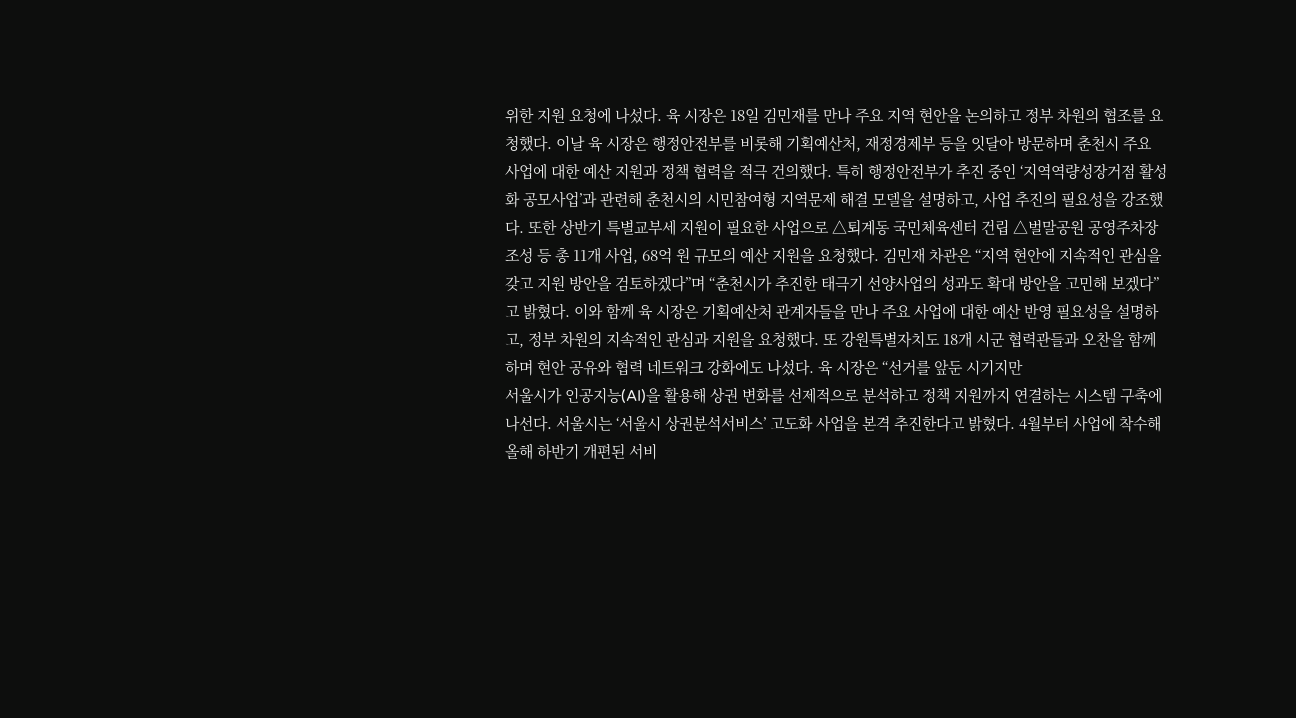위한 지원 요청에 나섰다. 육 시장은 18일 김민재를 만나 주요 지역 현안을 논의하고 정부 차원의 협조를 요청했다. 이날 육 시장은 행정안전부를 비롯해 기획예산처, 재정경제부 등을 잇달아 방문하며 춘천시 주요 사업에 대한 예산 지원과 정책 협력을 적극 건의했다. 특히 행정안전부가 추진 중인 ‘지역역량성장거점 활성화 공모사업’과 관련해 춘천시의 시민참여형 지역문제 해결 모델을 설명하고, 사업 추진의 필요성을 강조했다. 또한 상반기 특별교부세 지원이 필요한 사업으로 △퇴계동 국민체육센터 건립 △벌말공원 공영주차장 조성 등 총 11개 사업, 68억 원 규모의 예산 지원을 요청했다. 김민재 차관은 “지역 현안에 지속적인 관심을 갖고 지원 방안을 검토하겠다”며 “춘천시가 추진한 태극기 선양사업의 성과도 확대 방안을 고민해 보겠다”고 밝혔다. 이와 함께 육 시장은 기획예산처 관계자들을 만나 주요 사업에 대한 예산 반영 필요성을 설명하고, 정부 차원의 지속적인 관심과 지원을 요청했다. 또 강원특별자치도 18개 시군 협력관들과 오찬을 함께하며 현안 공유와 협력 네트워크 강화에도 나섰다. 육 시장은 “선거를 앞둔 시기지만
서울시가 인공지능(AI)을 활용해 상권 변화를 선제적으로 분석하고 정책 지원까지 연결하는 시스템 구축에 나선다. 서울시는 ‘서울시 상권분석서비스’ 고도화 사업을 본격 추진한다고 밝혔다. 4월부터 사업에 착수해 올해 하반기 개편된 서비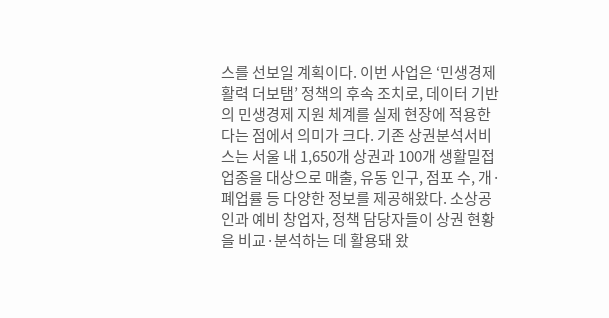스를 선보일 계획이다. 이번 사업은 ‘민생경제 활력 더보탬’ 정책의 후속 조치로, 데이터 기반의 민생경제 지원 체계를 실제 현장에 적용한다는 점에서 의미가 크다. 기존 상권분석서비스는 서울 내 1,650개 상권과 100개 생활밀접 업종을 대상으로 매출, 유동 인구, 점포 수, 개·폐업률 등 다양한 정보를 제공해왔다. 소상공인과 예비 창업자, 정책 담당자들이 상권 현황을 비교·분석하는 데 활용돼 왔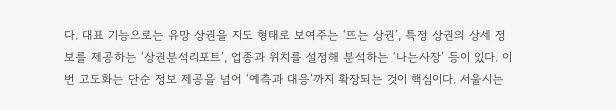다. 대표 기능으로는 유망 상권을 지도 형태로 보여주는 ‘뜨는 상권’, 특정 상권의 상세 정보를 제공하는 ‘상권분석리포트’, 업종과 위치를 설정해 분석하는 ‘나는사장’ 등이 있다. 이번 고도화는 단순 정보 제공을 넘어 ‘예측과 대응’까지 확장되는 것이 핵심이다. 서울시는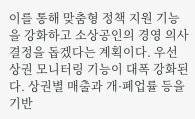이를 통해 맞춤형 정책 지원 기능을 강화하고 소상공인의 경영 의사결정을 돕겠다는 계획이다. 우선 상권 모니터링 기능이 대폭 강화된다. 상권별 매출과 개·폐업률 등을 기반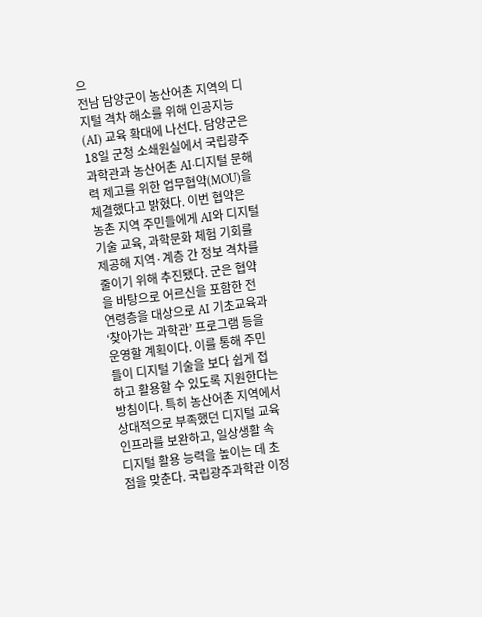으
전남 담양군이 농산어촌 지역의 디지털 격차 해소를 위해 인공지능(AI) 교육 확대에 나선다. 담양군은 18일 군청 소쇄원실에서 국립광주과학관과 농산어촌 AI·디지털 문해력 제고를 위한 업무협약(MOU)을 체결했다고 밝혔다. 이번 협약은 농촌 지역 주민들에게 AI와 디지털 기술 교육, 과학문화 체험 기회를 제공해 지역·계층 간 정보 격차를 줄이기 위해 추진됐다. 군은 협약을 바탕으로 어르신을 포함한 전 연령층을 대상으로 AI 기초교육과 ‘찾아가는 과학관’ 프로그램 등을 운영할 계획이다. 이를 통해 주민들이 디지털 기술을 보다 쉽게 접하고 활용할 수 있도록 지원한다는 방침이다. 특히 농산어촌 지역에서 상대적으로 부족했던 디지털 교육 인프라를 보완하고, 일상생활 속 디지털 활용 능력을 높이는 데 초점을 맞춘다. 국립광주과학관 이정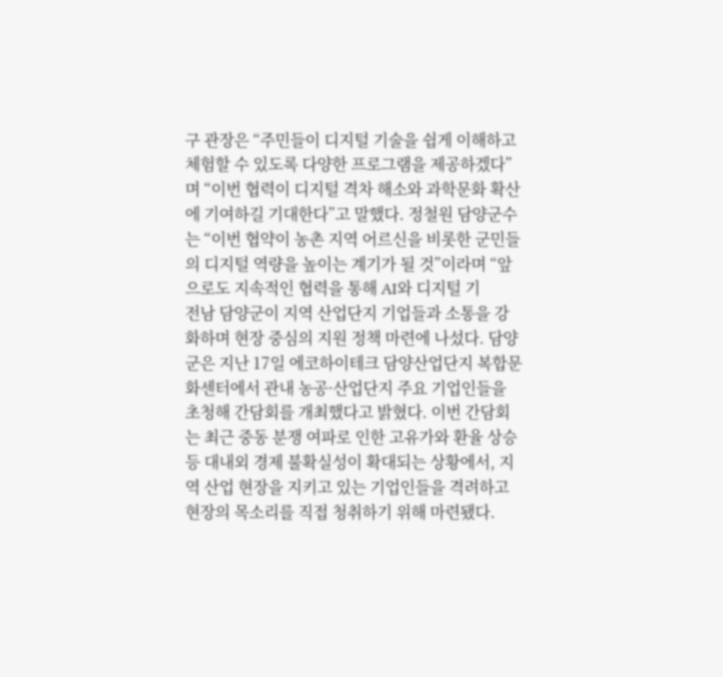구 관장은 “주민들이 디지털 기술을 쉽게 이해하고 체험할 수 있도록 다양한 프로그램을 제공하겠다”며 “이번 협력이 디지털 격차 해소와 과학문화 확산에 기여하길 기대한다”고 말했다. 정철원 담양군수는 “이번 협약이 농촌 지역 어르신을 비롯한 군민들의 디지털 역량을 높이는 계기가 될 것”이라며 “앞으로도 지속적인 협력을 통해 AI와 디지털 기
전남 담양군이 지역 산업단지 기업들과 소통을 강화하며 현장 중심의 지원 정책 마련에 나섰다. 담양군은 지난 17일 에코하이테크 담양산업단지 복합문화센터에서 관내 농공·산업단지 주요 기업인들을 초청해 간담회를 개최했다고 밝혔다. 이번 간담회는 최근 중동 분쟁 여파로 인한 고유가와 환율 상승 등 대내외 경제 불확실성이 확대되는 상황에서, 지역 산업 현장을 지키고 있는 기업인들을 격려하고 현장의 목소리를 직접 청취하기 위해 마련됐다.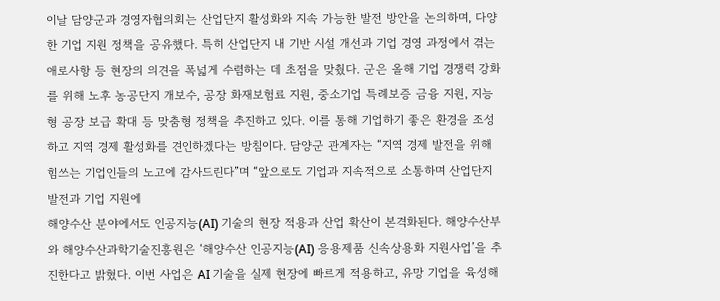이날 담양군과 경영자협의회는 산업단지 활성화와 지속 가능한 발전 방안을 논의하며, 다양한 기업 지원 정책을 공유했다. 특히 산업단지 내 기반 시설 개선과 기업 경영 과정에서 겪는 애로사항 등 현장의 의견을 폭넓게 수렴하는 데 초점을 맞췄다. 군은 올해 기업 경쟁력 강화를 위해 노후 농공단지 개보수, 공장 화재보험료 지원, 중소기업 특례보증 금융 지원, 지능형 공장 보급 확대 등 맞춤형 정책을 추진하고 있다. 이를 통해 기업하기 좋은 환경을 조성하고 지역 경제 활성화를 견인하겠다는 방침이다. 담양군 관계자는 “지역 경제 발전을 위해 힘쓰는 기업인들의 노고에 감사드린다”며 “앞으로도 기업과 지속적으로 소통하며 산업단지 발전과 기업 지원에
해양수산 분야에서도 인공지능(AI) 기술의 현장 적용과 산업 확산이 본격화된다. 해양수산부와 해양수산과학기술진흥원은 ‘해양수산 인공지능(AI) 응용제품 신속상용화 지원사업’을 추진한다고 밝혔다. 이번 사업은 AI 기술을 실제 현장에 빠르게 적용하고, 유망 기업을 육성해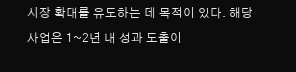시장 확대를 유도하는 데 목적이 있다. 해당 사업은 1~2년 내 성과 도출이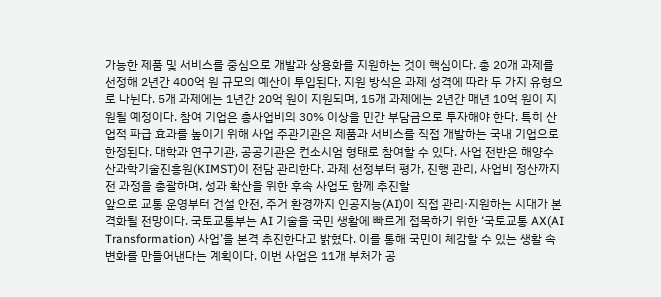가능한 제품 및 서비스를 중심으로 개발과 상용화를 지원하는 것이 핵심이다. 총 20개 과제를 선정해 2년간 400억 원 규모의 예산이 투입된다. 지원 방식은 과제 성격에 따라 두 가지 유형으로 나뉜다. 5개 과제에는 1년간 20억 원이 지원되며, 15개 과제에는 2년간 매년 10억 원이 지원될 예정이다. 참여 기업은 총사업비의 30% 이상을 민간 부담금으로 투자해야 한다. 특히 산업적 파급 효과를 높이기 위해 사업 주관기관은 제품과 서비스를 직접 개발하는 국내 기업으로 한정된다. 대학과 연구기관, 공공기관은 컨소시엄 형태로 참여할 수 있다. 사업 전반은 해양수산과학기술진흥원(KIMST)이 전담 관리한다. 과제 선정부터 평가, 진행 관리, 사업비 정산까지 전 과정을 총괄하며, 성과 확산을 위한 후속 사업도 함께 추진할
앞으로 교통 운영부터 건설 안전, 주거 환경까지 인공지능(AI)이 직접 관리·지원하는 시대가 본격화될 전망이다. 국토교통부는 AI 기술을 국민 생활에 빠르게 접목하기 위한 ‘국토교통 AX(AI Transformation) 사업’을 본격 추진한다고 밝혔다. 이를 통해 국민이 체감할 수 있는 생활 속 변화를 만들어낸다는 계획이다. 이번 사업은 11개 부처가 공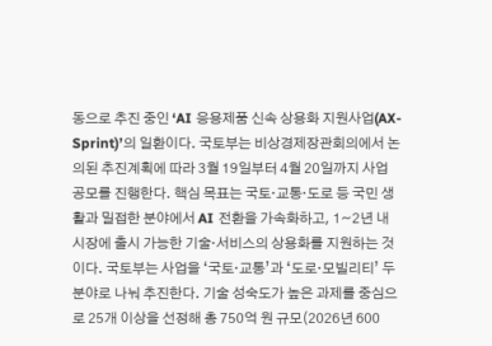동으로 추진 중인 ‘AI 응용제품 신속 상용화 지원사업(AX-Sprint)’의 일환이다. 국토부는 비상경제장관회의에서 논의된 추진계획에 따라 3월 19일부터 4월 20일까지 사업 공모를 진행한다. 핵심 목표는 국토·교통·도로 등 국민 생활과 밀접한 분야에서 AI 전환을 가속화하고, 1~2년 내 시장에 출시 가능한 기술·서비스의 상용화를 지원하는 것이다. 국토부는 사업을 ‘국토·교통’과 ‘도로·모빌리티’ 두 분야로 나눠 추진한다. 기술 성숙도가 높은 과제를 중심으로 25개 이상을 선정해 총 750억 원 규모(2026년 600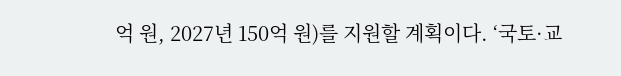억 원, 2027년 150억 원)를 지원할 계획이다. ‘국토·교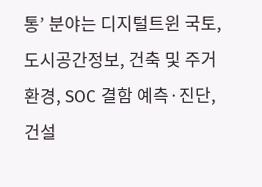통’ 분야는 디지털트윈 국토, 도시공간정보, 건축 및 주거환경, SOC 결함 예측·진단, 건설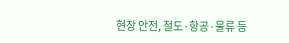현장 안전, 철도·항공·물류 등